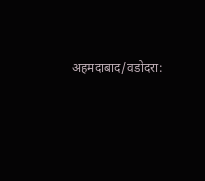अहमदाबाद/वडोदरा: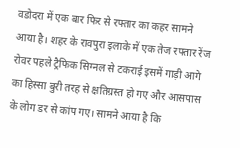वडोदरा में एक बार फिर से रफ्तार का कहर सामने आया है। शहर के रावपुरा इलाके में एक तेज रफ्तार रेंज रोवर पहले ट्रैफिक सिग्नल से टकराई इसमें गाड़ी आगे का हिस्सा बुरी तरह से क्षतिग्रस्त हो गए और आसपास के लोग डर से कांप गए। सामने आया है कि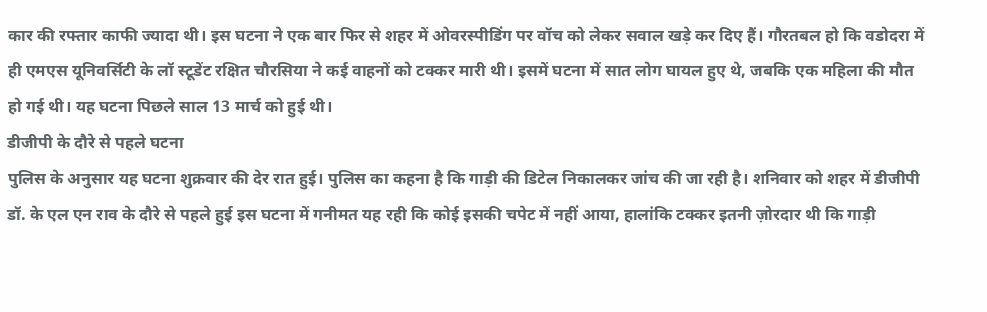कार की रफ्तार काफी ज्यादा थी। इस घटना ने एक बार फिर से शहर में ओवरस्पीडिंग पर वॉच को लेकर सवाल खड़े कर दिए हैं। गौरतबल हो कि वडोदरा में ही एमएस यूनिवर्सिटी के लॉ स्टूडेंट रक्षित चौरसिया ने कई वाहनों को टक्कर मारी थी। इसमें घटना में सात लोग घायल हुए थे, जबकि एक महिला की मौत हो गई थी। यह घटना पिछले साल 13 मार्च को हुई थी।
डीजीपी के दौरे से पहले घटना
पुलिस के अनुसार यह घटना शुक्रवार की देर रात हुई। पुलिस का कहना है कि गाड़ी की डिटेल निकालकर जांच की जा रही है। शनिवार को शहर में डीजीपी डॉ. के एल एन राव के दौरे से पहले हुई इस घटना में गनीमत यह रही कि कोई इसकी चपेट में नहीं आया, हालांकि टक्कर इतनी ज़ोरदार थी कि गाड़ी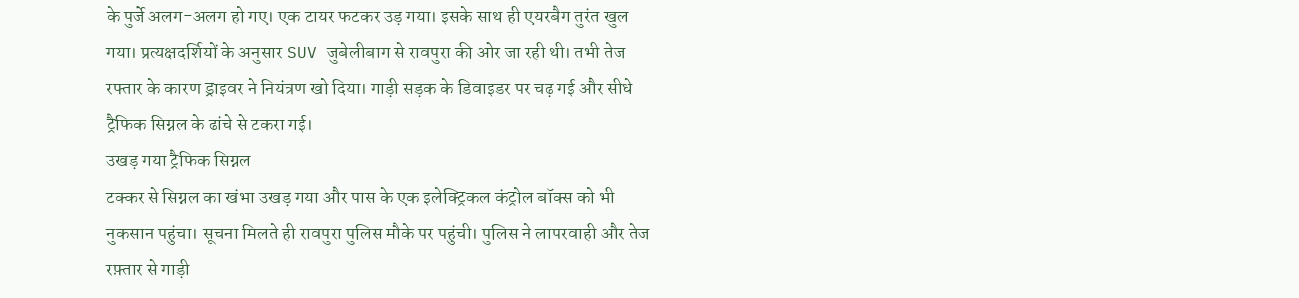के पुर्जे अलग-अलग हो गए। एक टायर फटकर उड़ गया। इसके साथ ही एयरबैग तुरंत खुल गया। प्रत्यक्षदर्शियों के अनुसार SUV जुबेलीबाग से रावपुरा की ओर जा रही थी। तभी तेज रफ्तार के कारण ड्राइवर ने नियंत्रण खो दिया। गाड़ी सड़क के डिवाइडर पर चढ़ गई और सीधे ट्रैफिक सिग्नल के ढांचे से टकरा गई।
उखड़ गया ट्रैफिक सिग्नल
टक्कर से सिग्नल का खंभा उखड़ गया और पास के एक इलेक्ट्रिकल कंट्रोल बॉक्स को भी नुकसान पहुंचा। सूचना मिलते ही रावपुरा पुलिस मौके पर पहुंची। पुलिस ने लापरवाही और तेज रफ़्तार से गाड़ी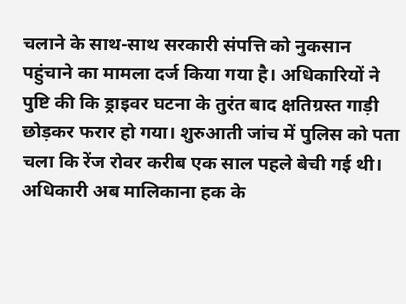चलाने के साथ-साथ सरकारी संपत्ति को नुकसान पहुंचाने का मामला दर्ज किया गया है। अधिकारियों ने पुष्टि की कि ड्राइवर घटना के तुरंत बाद क्षतिग्रस्त गाड़ी छोड़कर फरार हो गया। शुरुआती जांच में पुलिस को पता चला कि रेंज रोवर करीब एक साल पहले बेची गई थी। अधिकारी अब मालिकाना हक के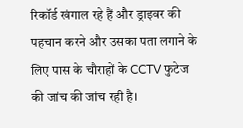रिकॉर्ड खंगाल रहे हैं और ड्राइवर की पहचान करने और उसका पता लगाने के लिए पास के चौराहों के CCTV फुटेज की जांच की जांच रही है।